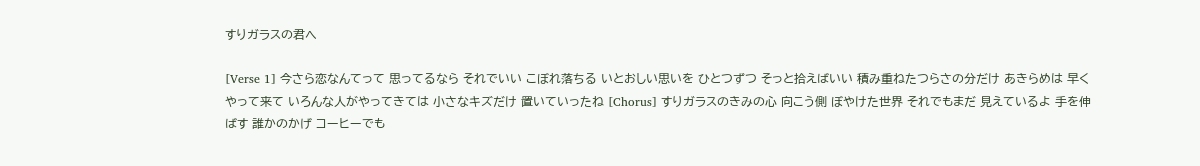すりガラスの君へ

[Verse 1] 今さら恋なんてって 思ってるなら それでいい こぼれ落ちる いとおしい思いを ひとつずつ そっと拾えばいい 積み重ねたつらさの分だけ あきらめは 早くやって来て いろんな人がやってきては 小さなキズだけ 置いていったね [Chorus] すりガラスのきみの心 向こう側 ぼやけた世界 それでもまだ 見えているよ 手を伸ばす 誰かのかげ コーヒーでも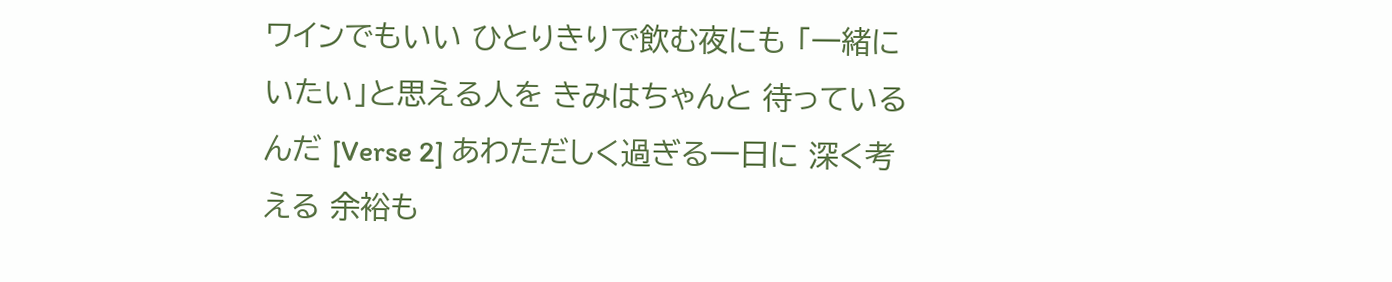ワインでもいい ひとりきりで飲む夜にも 「一緒にいたい」と思える人を きみはちゃんと 待っているんだ [Verse 2] あわただしく過ぎる一日に 深く考える 余裕も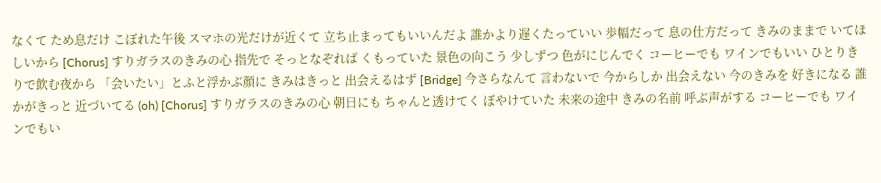なくて ため息だけ こぼれた午後 スマホの光だけが近くて 立ち止まってもいいんだよ 誰かより遅くたっていい 歩幅だって 息の仕方だって きみのままで いてほしいから [Chorus] すりガラスのきみの心 指先で そっとなぞれば くもっていた 景色の向こう 少しずつ 色がにじんでく コーヒーでも ワインでもいい ひとりきりで飲む夜から 「会いたい」とふと浮かぶ顔に きみはきっと 出会えるはず [Bridge] 今さらなんて 言わないで 今からしか 出会えない 今のきみを 好きになる 誰かがきっと 近づいてる (oh) [Chorus] すりガラスのきみの心 朝日にも ちゃんと透けてく ぼやけていた 未来の途中 きみの名前 呼ぶ声がする コーヒーでも ワインでもい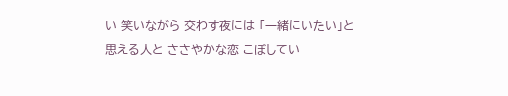い 笑いながら 交わす夜には 「一緒にいたい」と思える人と ささやかな恋 こぼしてい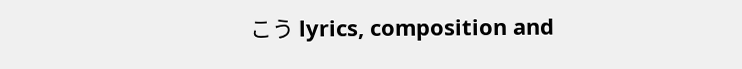こう lyrics, composition and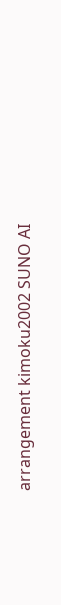arrangement kimoku2002 SUNO AI